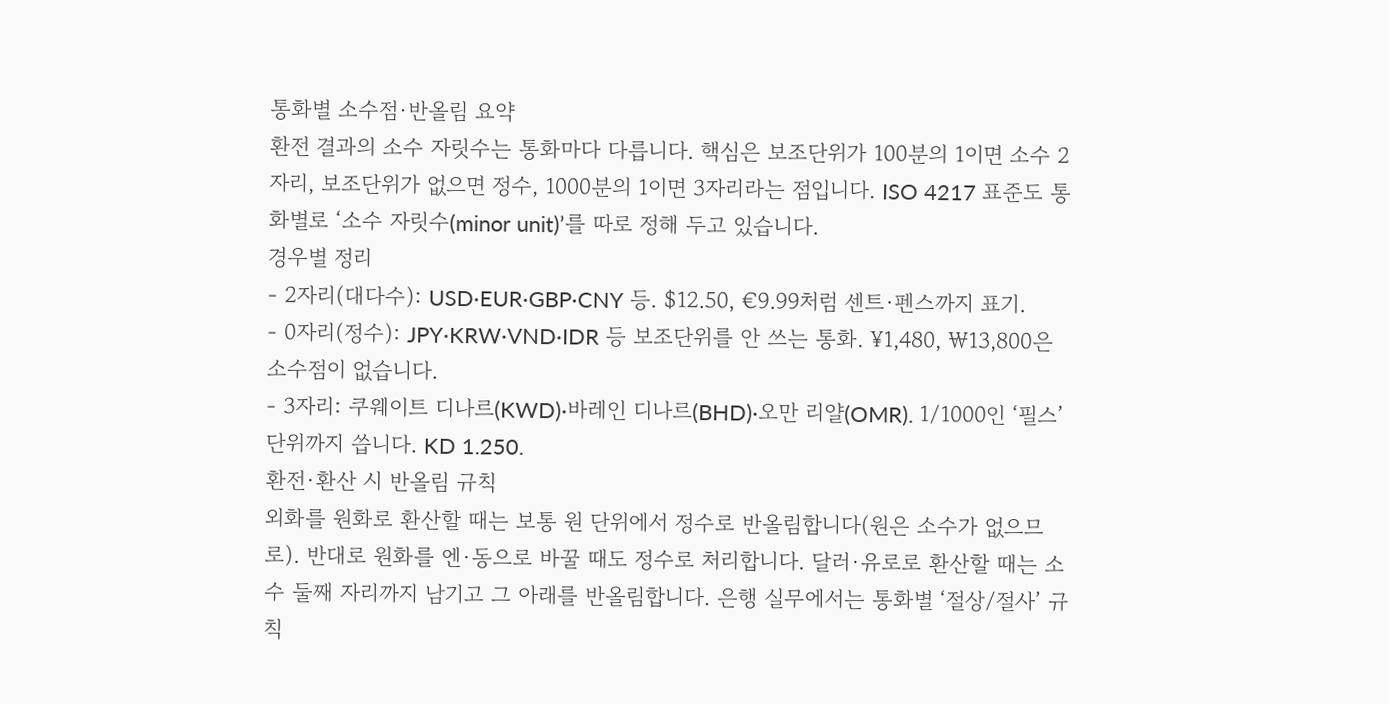통화별 소수점·반올림 요약
환전 결과의 소수 자릿수는 통화마다 다릅니다. 핵심은 보조단위가 100분의 1이면 소수 2자리, 보조단위가 없으면 정수, 1000분의 1이면 3자리라는 점입니다. ISO 4217 표준도 통화별로 ‘소수 자릿수(minor unit)’를 따로 정해 두고 있습니다.
경우별 정리
- 2자리(대다수): USD·EUR·GBP·CNY 등. $12.50, €9.99처럼 센트·펜스까지 표기.
- 0자리(정수): JPY·KRW·VND·IDR 등 보조단위를 안 쓰는 통화. ¥1,480, ₩13,800은 소수점이 없습니다.
- 3자리: 쿠웨이트 디나르(KWD)·바레인 디나르(BHD)·오만 리얄(OMR). 1/1000인 ‘필스’ 단위까지 씁니다. KD 1.250.
환전·환산 시 반올림 규칙
외화를 원화로 환산할 때는 보통 원 단위에서 정수로 반올림합니다(원은 소수가 없으므로). 반대로 원화를 엔·동으로 바꿀 때도 정수로 처리합니다. 달러·유로로 환산할 때는 소수 둘째 자리까지 남기고 그 아래를 반올림합니다. 은행 실무에서는 통화별 ‘절상/절사’ 규칙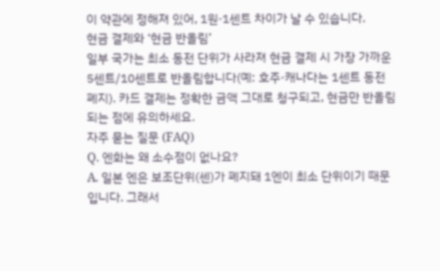이 약관에 정해져 있어, 1원·1센트 차이가 날 수 있습니다.
현금 결제와 ‘현금 반올림’
일부 국가는 최소 동전 단위가 사라져 현금 결제 시 가장 가까운 5센트/10센트로 반올림합니다(예: 호주·캐나다는 1센트 동전 폐지). 카드 결제는 정확한 금액 그대로 청구되고, 현금만 반올림되는 점에 유의하세요.
자주 묻는 질문 (FAQ)
Q. 엔화는 왜 소수점이 없나요?
A. 일본 엔은 보조단위(센)가 폐지돼 1엔이 최소 단위이기 때문입니다. 그래서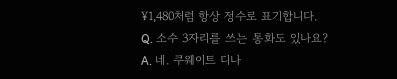¥1,480처럼 항상 정수로 표기합니다.
Q. 소수 3자리를 쓰는 통화도 있나요?
A. 네. 쿠웨이트 디나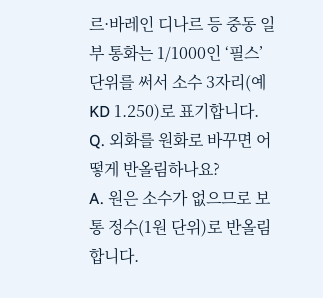르·바레인 디나르 등 중동 일부 통화는 1/1000인 ‘필스’ 단위를 써서 소수 3자리(예 KD 1.250)로 표기합니다.
Q. 외화를 원화로 바꾸면 어떻게 반올림하나요?
A. 원은 소수가 없으므로 보통 정수(1원 단위)로 반올림합니다.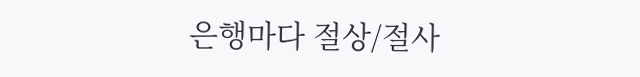은행마다 절상/절사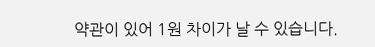약관이 있어 1원 차이가 날 수 있습니다.